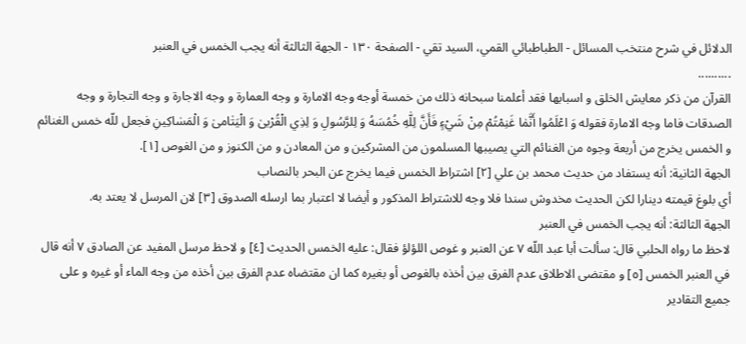الدلائل في شرح منتخب المسائل - الطباطبائي القمي، السید تقي - الصفحة ١٣٠ - الجهة الثالثة أنه يجب الخمس في العنبر
..........
القرآن من ذكر معايش الخلق و اسبابها فقد أعلمنا سبحانه ذلك من خمسة أوجه وجه الامارة و وجه العمارة و وجه الاجارة و وجه التجارة و وجه الصدقات فاما وجه الامارة فقوله وَ اعْلَمُوا أَنَّمٰا غَنِمْتُمْ مِنْ شَيْءٍ فَأَنَّ لِلّٰهِ خُمُسَهُ وَ لِلرَّسُولِ وَ لِذِي الْقُرْبىٰ وَ الْيَتٰامىٰ وَ الْمَسٰاكِينِ فجعل للّه خمس الغنائم و الخمس يخرج من أربعة وجوه من الغنائم التي يصيبها المسلمون من المشركين و من المعادن و من الكنوز و من الغوص [١].
الجهة الثانية: أنه يستفاد من حديث محمد بن علي [٢] اشتراط الخمس فيما يخرج عن البحر بالنصاب
أي بلوغ قيمته دينارا لكن الحديث مخدوش سندا فلا وجه للاشتراط المذكور و أيضا لا اعتبار بما ارسله الصدوق [٣] لان المرسل لا يعتد به.
الجهة الثالثة: أنه يجب الخمس في العنبر
لاحظ ما رواه الحلبي قال: سألت أبا عبد اللّه ٧ عن العنبر و غوص اللؤلؤ فقال: عليه الخمس الحديث [٤] و لاحظ مرسل المفيد عن الصادق ٧ أنه قال في العنبر الخمس [٥] و مقتضى الاطلاق عدم الفرق بين أخذه بالغوص أو بغيره كما ان مقتضاه عدم الفرق بين أخذه من وجه الماء أو غيره و على جميع التقادير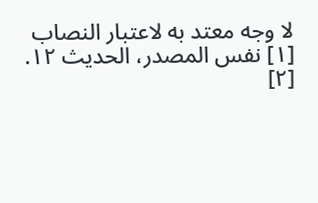لا وجه معتد به لاعتبار النصاب
[١] نفس المصدر، الحديث ١٢.
[٢]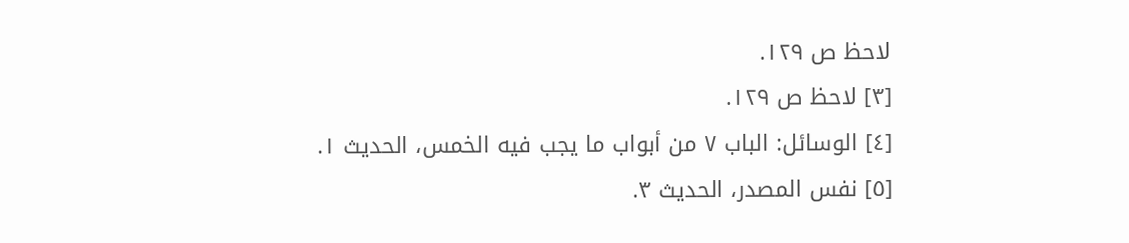لاحظ ص ١٢٩.
[٣] لاحظ ص ١٢٩.
[٤] الوسائل: الباب ٧ من أبواب ما يجب فيه الخمس، الحديث ١.
[٥] نفس المصدر، الحديث ٣.